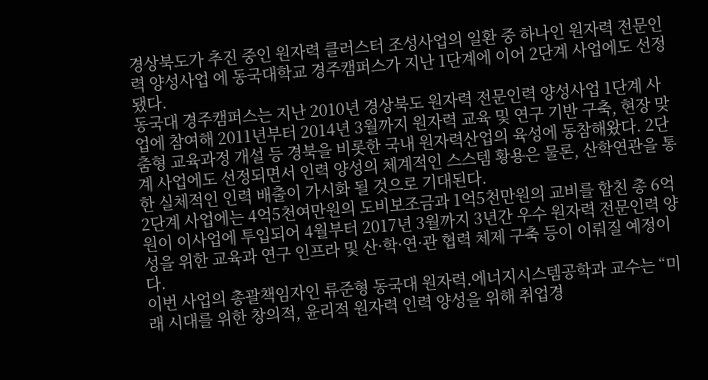경상북도가 추진 중인 원자력 클러스터 조성사업의 일환 중 하나인 원자력 전문인력 양성사업 에 동국대학교 경주캠퍼스가 지난 1단계에 이어 2단계 사업에도 선정됐다.
동국대 경주캠퍼스는 지난 2010년 경상북도 원자력 전문인력 양성사업 1단계 사업에 참여해 2011년부터 2014년 3월까지 원자력 교육 및 연구 기반 구축, 현장 맞춤형 교육과정 개설 등 경북을 비롯한 국내 원자력산업의 육성에 동참해왔다. 2단계 사업에도 선정되면서 인력 양성의 체계적인 스스템 황용은 물론, 산학연관을 통한 실체적인 인력 배출이 가시화 될 것으로 기대된다.
2단계 사업에는 4억5천여만원의 도비보조금과 1억5천만원의 교비를 합친 총 6억원이 이사업에 투입되어 4월부터 2017년 3월까지 3년간 우수 원자력 전문인력 양성을 위한 교육과 연구 인프라 및 산·학·연·관 협력 체제 구축 등이 이뤄질 예정이다.
이번 사업의 총괄책임자인 류준형 동국대 원자력․에너지시스템공학과 교수는 “미래 시대를 위한 창의적, 윤리적 원자력 인력 양성을 위해 취업경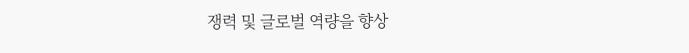쟁력 및 글로벌 역량을 향상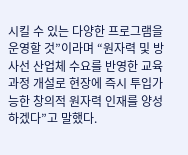시킬 수 있는 다양한 프로그램을 운영할 것”이라며 “원자력 및 방사선 산업체 수요를 반영한 교육과정 개설로 현장에 즉시 투입가능한 창의적 원자력 인재를 양성하겠다”고 말했다.